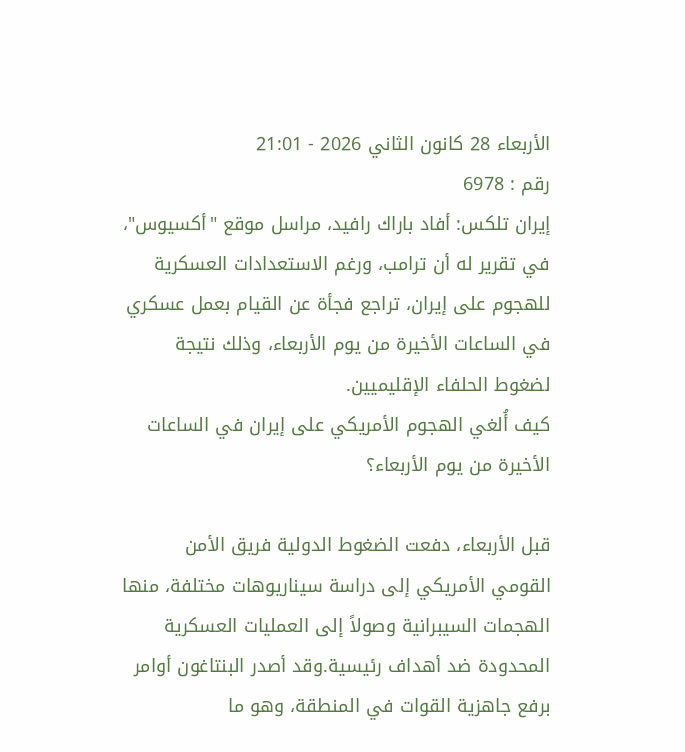الأربعاء 28 كانون الثاني 2026 - 21:01
رقم : 6978
إيران تلكس: أفاد باراك رافيد، مراسل موقع "أكسيوس"، في تقرير له أن ترامب، ورغم الاستعدادات العسكرية للهجوم على إيران، تراجع فجأة عن القيام بعمل عسكري في الساعات الأخيرة من يوم الأربعاء، وذلك نتيجة لضغوط الحلفاء الإقليميين.
كيف أُلغي الهجوم الأمريكي على إيران في الساعات الأخيرة من يوم الأربعاء؟

قبل الأربعاء، دفعت الضغوط الدولية فريق الأمن القومي الأمريكي إلى دراسة سيناريوهات مختلفة، منها الهجمات السيبرانية وصولاً إلى العمليات العسكرية المحدودة ضد أهداف رئيسية.وقد أصدر البنتاغون أوامر برفع جاهزية القوات في المنطقة، وهو ما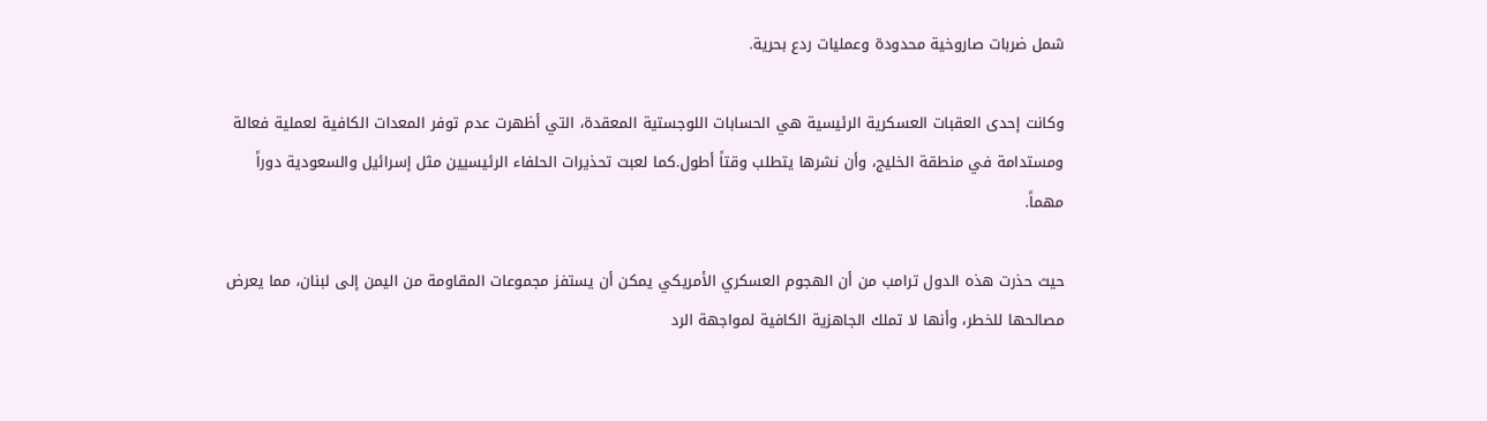شمل ضربات صاروخية محدودة وعمليات ردع بحرية.

وكانت إحدى العقبات العسكرية الرئيسية هي الحسابات اللوجستية المعقدة، التي أظهرت عدم توفر المعدات الكافية لعملية فعالة ومستدامة في منطقة الخليج، وأن نشرها يتطلب وقتاً أطول.كما لعبت تحذيرات الحلفاء الرئيسيين مثل إسرائيل والسعودية دوراً مهماً.

حيث حذرت هذه الدول ترامب من أن الهجوم العسكري الأمريكي يمكن أن يستفز مجموعات المقاومة من اليمن إلى لبنان، مما يعرض مصالحها للخطر، وأنها لا تملك الجاهزية الكافية لمواجهة الرد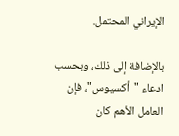الإيراني المحتمل.

بالإضافة إلى ذلك، وبحسب ادعاء "أكسيوس"، فإن العامل الأهم كان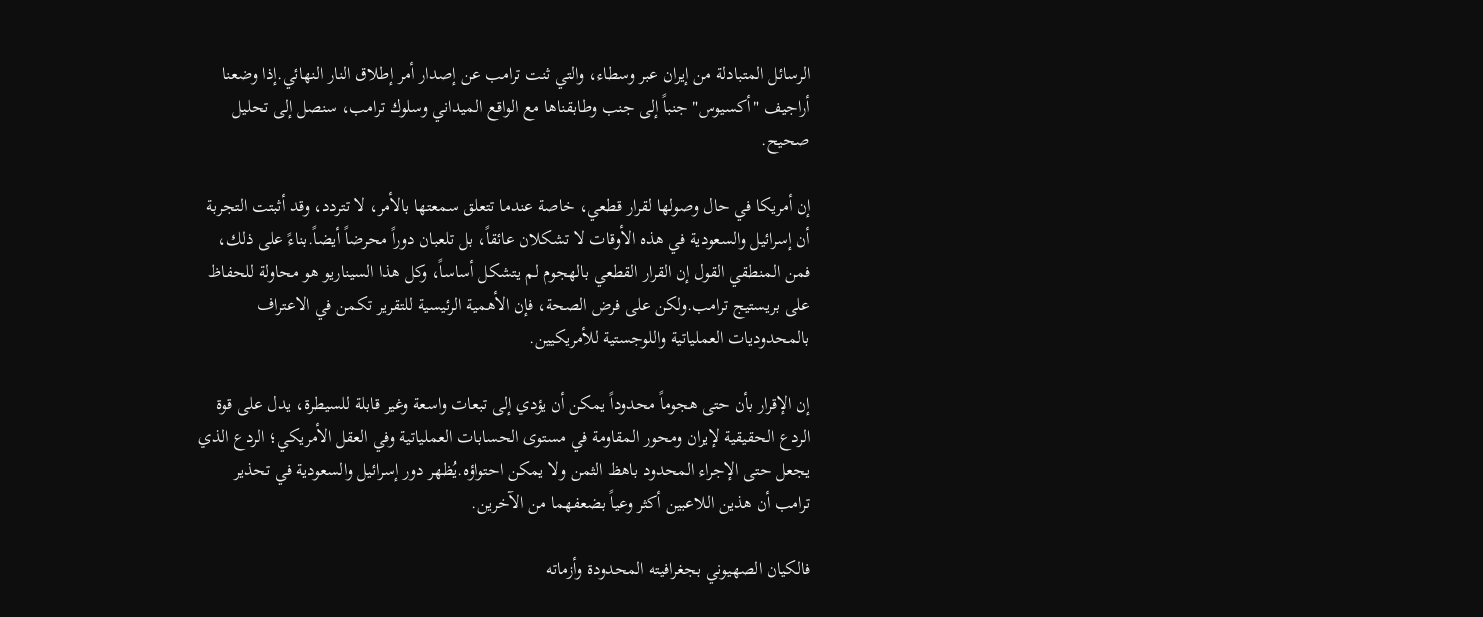الرسائل المتبادلة من إيران عبر وسطاء، والتي ثنت ترامب عن إصدار أمر إطلاق النار النهائي.إذا وضعنا أراجيف "أكسيوس" جنباً إلى جنب وطابقناها مع الواقع الميداني وسلوك ترامب، سنصل إلى تحليل صحيح.

إن أمريكا في حال وصولها لقرار قطعي، خاصة عندما تتعلق سمعتها بالأمر، لا تتردد، وقد أثبتت التجربة أن إسرائيل والسعودية في هذه الأوقات لا تشكلان عائقاً، بل تلعبان دوراً محرضاً أيضاً.بناءً على ذلك، فمن المنطقي القول إن القرار القطعي بالهجوم لم يتشكل أساساً، وكل هذا السيناريو هو محاولة للحفاظ على بريستيج ترامب.ولكن على فرض الصحة، فإن الأهمية الرئيسية للتقرير تكمن في الاعتراف بالمحدوديات العملياتية واللوجستية للأمريكيين.

إن الإقرار بأن حتى هجوماً محدوداً يمكن أن يؤدي إلى تبعات واسعة وغير قابلة للسيطرة، يدل على قوة الردع الحقيقية لإيران ومحور المقاومة في مستوى الحسابات العملياتية وفي العقل الأمريكي؛ الردع الذي يجعل حتى الإجراء المحدود باهظ الثمن ولا يمكن احتواؤه.يُظهر دور إسرائيل والسعودية في تحذير ترامب أن هذين اللاعبين أكثر وعياً بضعفهما من الآخرين.

فالكيان الصهيوني بجغرافيته المحدودة وأزماته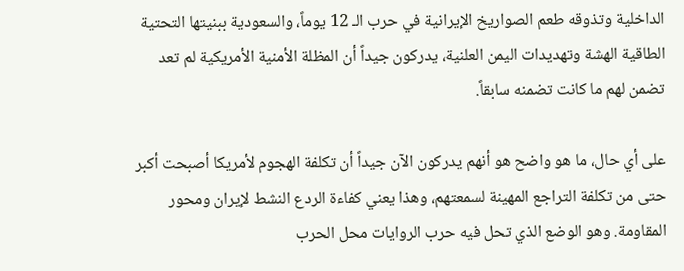الداخلية وتذوقه طعم الصواريخ الإيرانية في حرب الـ 12 يوماً، والسعودية ببنيتها التحتية الطاقية الهشة وتهديدات اليمن العلنية، يدركون جيداً أن المظلة الأمنية الأمريكية لم تعد تضمن لهم ما كانت تضمنه سابقاً.

على أي حال، ما هو واضح هو أنهم يدركون الآن جيداً أن تكلفة الهجوم لأمريكا أصبحت أكبر حتى من تكلفة التراجع المهينة لسمعتهم، وهذا يعني كفاءة الردع النشط لإيران ومحور المقاومة. وهو الوضع الذي تحل فيه حرب الروايات محل الحرب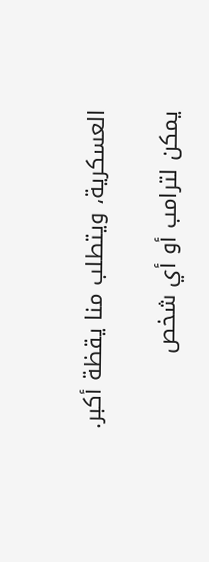العسكرية، ويتطلب منا يقظة أكبر.

يمكن لترامب أو أي شخص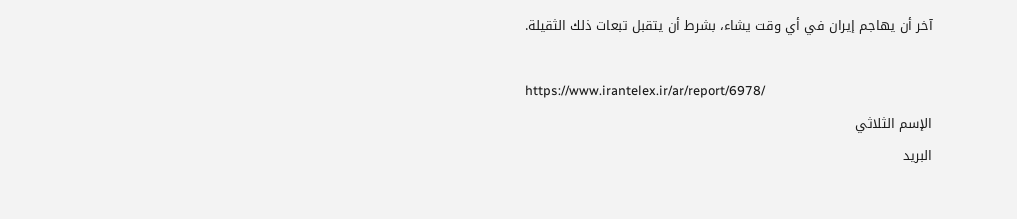آخر أن يهاجم إيران في أي وقت يشاء، بشرط أن يتقبل تبعات ذلك الثقيلة.

https://www.irantelex.ir/ar/report/6978/
الإسم الثلاثي
البريد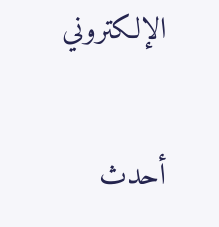الإلكتروني

أحدث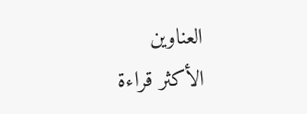العناوين
الأكثر قراءة